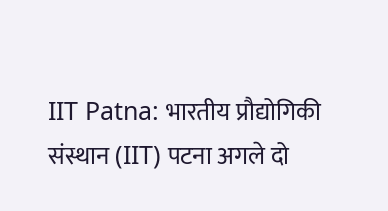IIT Patna: भारतीय प्रौद्योगिकी संस्थान (IIT) पटना अगले दो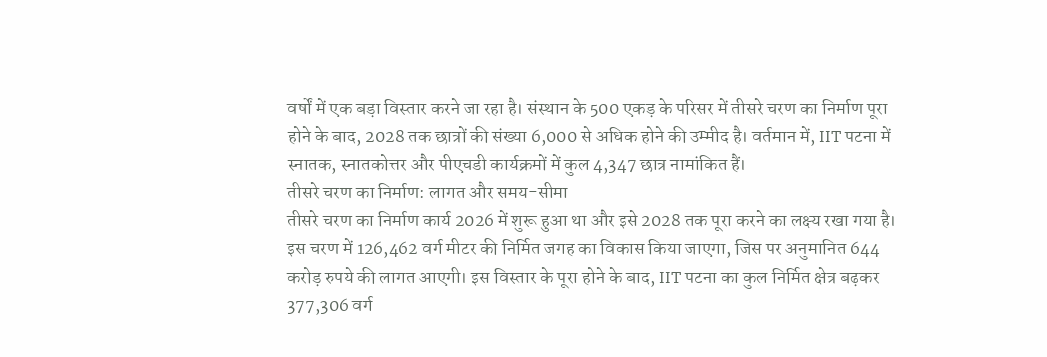वर्षों में एक बड़ा विस्तार करने जा रहा है। संस्थान के 500 एकड़ के परिसर में तीसरे चरण का निर्माण पूरा होने के बाद, 2028 तक छात्रों की संख्या 6,000 से अधिक होने की उम्मीद है। वर्तमान में, IIT पटना में स्नातक, स्नातकोत्तर और पीएचडी कार्यक्रमों में कुल 4,347 छात्र नामांकित हैं।
तीसरे चरण का निर्माण: लागत और समय-सीमा
तीसरे चरण का निर्माण कार्य 2026 में शुरू हुआ था और इसे 2028 तक पूरा करने का लक्ष्य रखा गया है। इस चरण में 126,462 वर्ग मीटर की निर्मित जगह का विकास किया जाएगा, जिस पर अनुमानित 644 करोड़ रुपये की लागत आएगी। इस विस्तार के पूरा होने के बाद, IIT पटना का कुल निर्मित क्षेत्र बढ़कर 377,306 वर्ग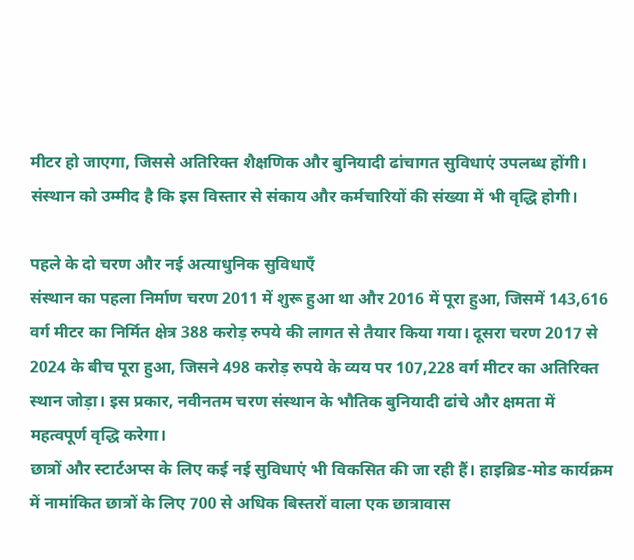मीटर हो जाएगा, जिससे अतिरिक्त शैक्षणिक और बुनियादी ढांचागत सुविधाएं उपलब्ध होंगी। संस्थान को उम्मीद है कि इस विस्तार से संकाय और कर्मचारियों की संख्या में भी वृद्धि होगी।

पहले के दो चरण और नई अत्याधुनिक सुविधाएँ
संस्थान का पहला निर्माण चरण 2011 में शुरू हुआ था और 2016 में पूरा हुआ, जिसमें 143,616 वर्ग मीटर का निर्मित क्षेत्र 388 करोड़ रुपये की लागत से तैयार किया गया। दूसरा चरण 2017 से 2024 के बीच पूरा हुआ, जिसने 498 करोड़ रुपये के व्यय पर 107,228 वर्ग मीटर का अतिरिक्त स्थान जोड़ा। इस प्रकार, नवीनतम चरण संस्थान के भौतिक बुनियादी ढांचे और क्षमता में महत्वपूर्ण वृद्धि करेगा।
छात्रों और स्टार्टअप्स के लिए कई नई सुविधाएं भी विकसित की जा रही हैं। हाइब्रिड-मोड कार्यक्रम में नामांकित छात्रों के लिए 700 से अधिक बिस्तरों वाला एक छात्रावास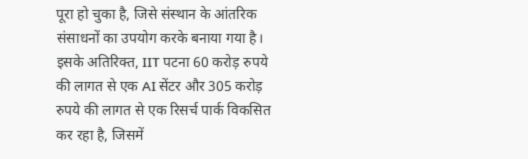पूरा हो चुका है, जिसे संस्थान के आंतरिक संसाधनों का उपयोग करके बनाया गया है। इसके अतिरिक्त, IIT पटना 60 करोड़ रुपये की लागत से एक AI सेंटर और 305 करोड़ रुपये की लागत से एक रिसर्च पार्क विकसित कर रहा है, जिसमें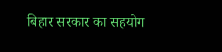बिहार सरकार का सहयोग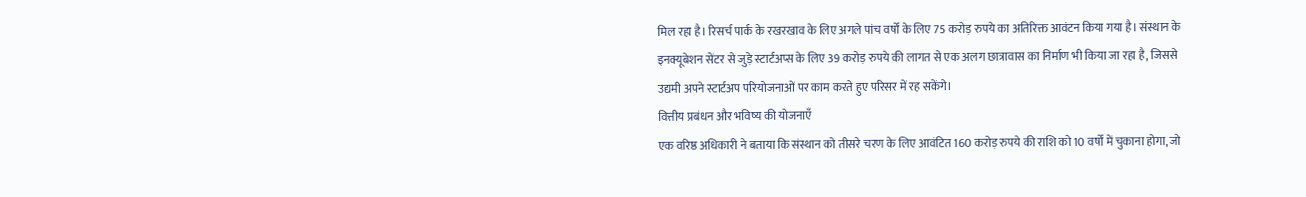मिल रहा है। रिसर्च पार्क के रखरखाव के लिए अगले पांच वर्षों के लिए 75 करोड़ रुपये का अतिरिक्त आवंटन किया गया है। संस्थान के इनक्यूबेशन सेंटर से जुड़े स्टार्टअप्स के लिए 39 करोड़ रुपये की लागत से एक अलग छात्रावास का निर्माण भी किया जा रहा है, जिससे उद्यमी अपने स्टार्टअप परियोजनाओं पर काम करते हुए परिसर में रह सकेंगे।
वित्तीय प्रबंधन और भविष्य की योजनाएँ
एक वरिष्ठ अधिकारी ने बताया कि संस्थान को तीसरे चरण के लिए आवंटित 160 करोड़ रुपये की राशि को 10 वर्षों में चुकाना होगा, जो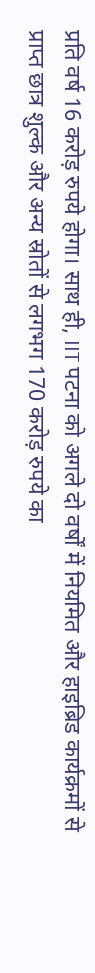प्रति वर्ष 16 करोड़ रुपये होगा। साथ ही, IIT पटना को अगले दो वर्षों में नियमित और हाइब्रिड कार्यक्रमों से प्राप्त छात्र शुल्क और अन्य स्रोतों से लगभग 170 करोड़ रुपये का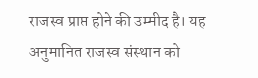राजस्व प्राप्त होने की उम्मीद है। यह अनुमानित राजस्व संस्थान को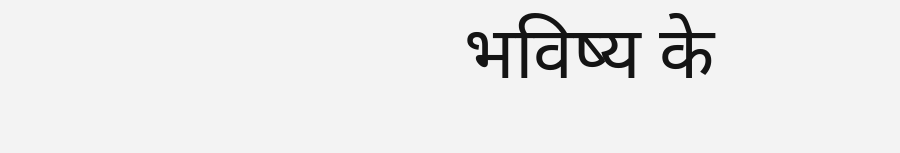भविष्य के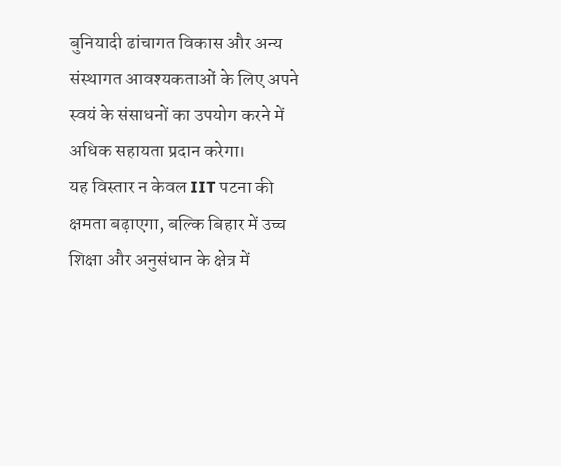बुनियादी ढांचागत विकास और अन्य संस्थागत आवश्यकताओं के लिए अपने स्वयं के संसाधनों का उपयोग करने में अधिक सहायता प्रदान करेगा।
यह विस्तार न केवल IIT पटना की क्षमता बढ़ाएगा, बल्कि बिहार में उच्च शिक्षा और अनुसंधान के क्षेत्र में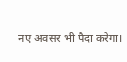नए अवसर भी पैदा करेगा।